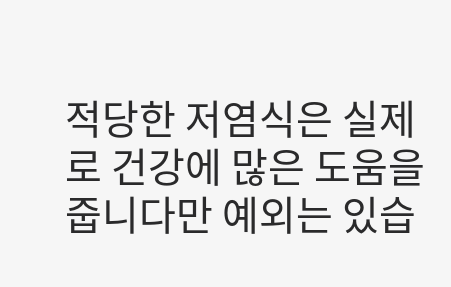적당한 저염식은 실제로 건강에 많은 도움을 줍니다만 예외는 있습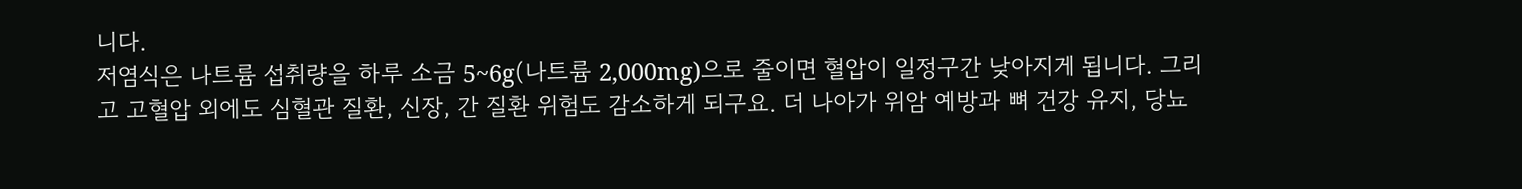니다.
저염식은 나트륨 섭취량을 하루 소금 5~6g(나트륨 2,000mg)으로 줄이면 혈압이 일정구간 낮아지게 됩니다. 그리고 고혈압 외에도 심혈관 질환, 신장, 간 질환 위험도 감소하게 되구요. 더 나아가 위암 예방과 뼈 건강 유지, 당뇨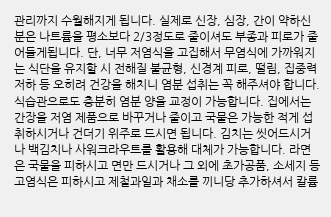관리까지 수월해지게 됩니다. 실제로 신장, 심장, 간이 약하신 분은 나트륨을 평소보다 2/3정도로 줄이셔도 부종과 피로가 줄어들게됩니다. 단, 너무 저염식을 고집해서 무염식에 가까워지는 식단을 유지할 시 전해질 불균형, 신경계 피로, 떨림, 집중력 저하 등 오히려 건강을 해치니 염분 섭취는 꼭 해주셔야 합니다.
식습관으로도 충분히 염분 양을 교정이 가능합니다. 집에서는 간장을 저염 제품으로 바꾸거나 줄이고 국물은 가능한 적게 섭취하시거나 건더기 위주로 드시면 됩니다. 김치는 씻어드시거나 백김치나 사워크라우트를 활용해 대체가 가능합니다. 라면은 국물을 피하시고 면만 드시거나 그 외에 초가공품, 소세지 등 고염식은 피하시고 제철과일과 채소를 끼니당 추가하셔서 칼륨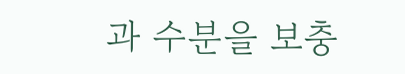과 수분을 보충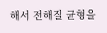해서 전해질 균형을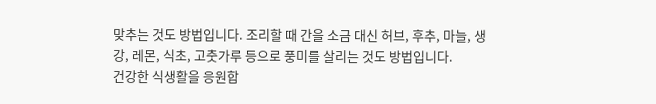맞추는 것도 방법입니다. 조리할 때 간을 소금 대신 허브, 후추, 마늘, 생강, 레몬, 식초, 고춧가루 등으로 풍미를 살리는 것도 방법입니다.
건강한 식생활을 응원합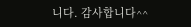니다. 감사합니다^^